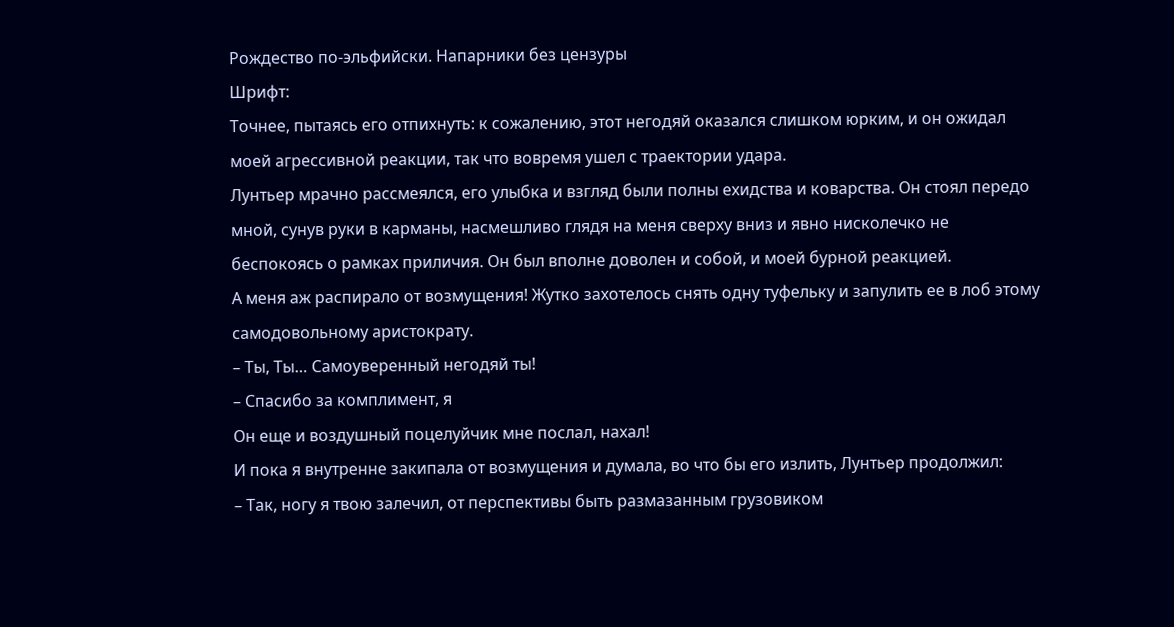Рождество по-эльфийски. Напарники без цензуры
Шрифт:
Точнее, пытаясь его отпихнуть: к сожалению, этот негодяй оказался слишком юрким, и он ожидал моей агрессивной реакции, так что вовремя ушел с траектории удара.
Лунтьер мрачно рассмеялся, его улыбка и взгляд были полны ехидства и коварства. Он стоял передо мной, сунув руки в карманы, насмешливо глядя на меня сверху вниз и явно нисколечко не беспокоясь о рамках приличия. Он был вполне доволен и собой, и моей бурной реакцией.
А меня аж распирало от возмущения! Жутко захотелось снять одну туфельку и запулить ее в лоб этому самодовольному аристократу.
– Ты, Ты… Самоуверенный негодяй ты!
– Спасибо за комплимент, я
Он еще и воздушный поцелуйчик мне послал, нахал!
И пока я внутренне закипала от возмущения и думала, во что бы его излить, Лунтьер продолжил:
– Так, ногу я твою залечил, от перспективы быть размазанным грузовиком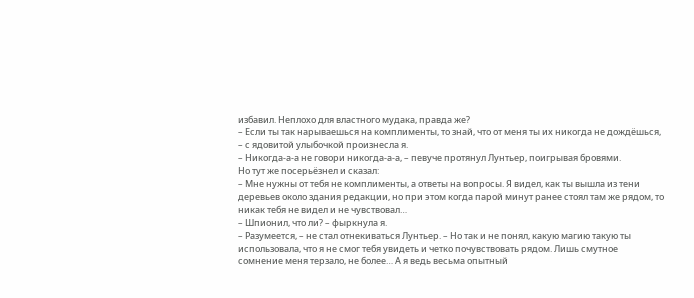избавил. Неплохо для властного мудака, правда же?
– Если ты так нарываешься на комплименты, то знай, что от меня ты их никогда не дождёшься, – с ядовитой улыбочкой произнесла я.
– Никогда-а-а не говори никогда-а-а, – певуче протянул Лунтьер, поигрывая бровями.
Но тут же посерьёзнел и сказал:
– Мне нужны от тебя не комплименты, а ответы на вопросы. Я видел, как ты вышла из тени деревьев около здания редакции, но при этом когда парой минут ранее стоял там же рядом, то никак тебя не видел и не чувствовал…
– Шпионил, что ли? – фыркнула я.
– Разумеется, – не стал отнекиваться Лунтьер. – Но так и не понял, какую магию такую ты использовала, что я не смог тебя увидеть и четко почувствовать рядом. Лишь смутное сомнение меня терзало, не более… А я ведь весьма опытный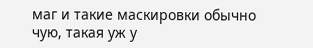маг и такие маскировки обычно чую, такая уж у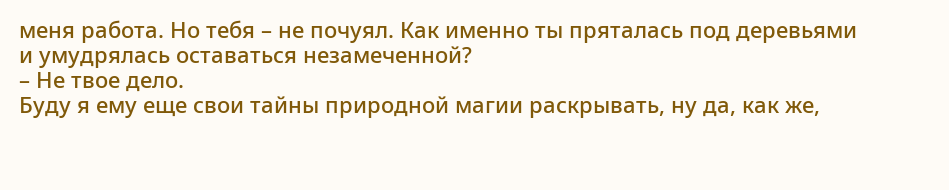меня работа. Но тебя – не почуял. Как именно ты пряталась под деревьями и умудрялась оставаться незамеченной?
– Не твое дело.
Буду я ему еще свои тайны природной магии раскрывать, ну да, как же,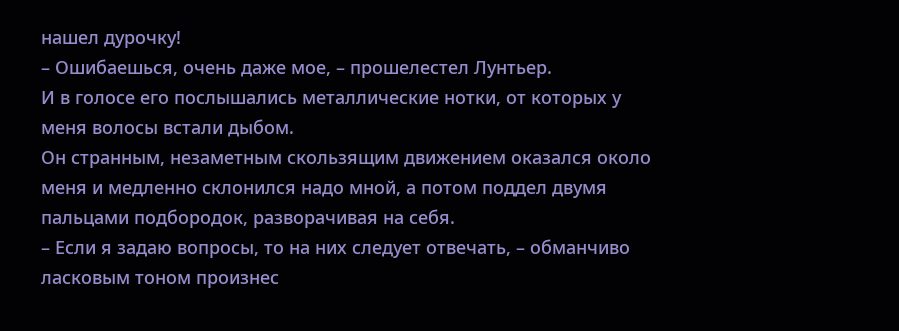нашел дурочку!
– Ошибаешься, очень даже мое, – прошелестел Лунтьер.
И в голосе его послышались металлические нотки, от которых у меня волосы встали дыбом.
Он странным, незаметным скользящим движением оказался около меня и медленно склонился надо мной, а потом поддел двумя пальцами подбородок, разворачивая на себя.
– Если я задаю вопросы, то на них следует отвечать, – обманчиво ласковым тоном произнес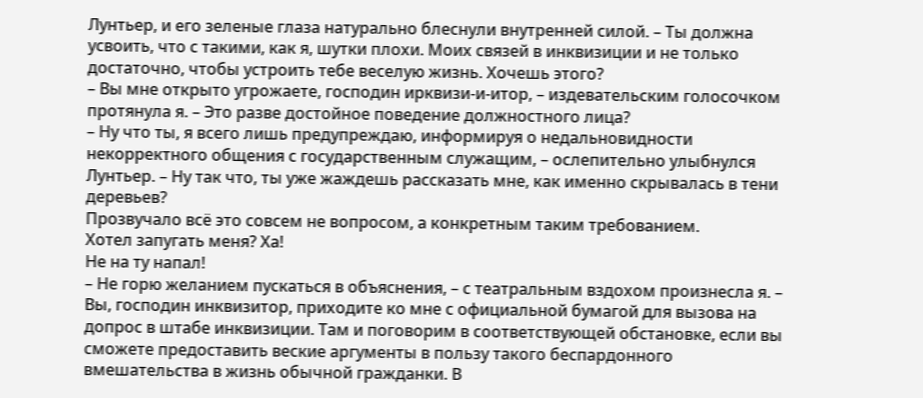Лунтьер, и его зеленые глаза натурально блеснули внутренней силой. – Ты должна усвоить, что с такими, как я, шутки плохи. Моих связей в инквизиции и не только достаточно, чтобы устроить тебе веселую жизнь. Хочешь этого?
– Вы мне открыто угрожаете, господин ирквизи-и-итор, – издевательским голосочком протянула я. – Это разве достойное поведение должностного лица?
– Ну что ты, я всего лишь предупреждаю, информируя о недальновидности некорректного общения с государственным служащим, – ослепительно улыбнулся Лунтьер. – Ну так что, ты уже жаждешь рассказать мне, как именно скрывалась в тени деревьев?
Прозвучало всё это совсем не вопросом, а конкретным таким требованием.
Хотел запугать меня? Ха!
Не на ту напал!
– Не горю желанием пускаться в объяснения, – с театральным вздохом произнесла я. – Вы, господин инквизитор, приходите ко мне с официальной бумагой для вызова на допрос в штабе инквизиции. Там и поговорим в соответствующей обстановке, если вы сможете предоставить веские аргументы в пользу такого беспардонного вмешательства в жизнь обычной гражданки. В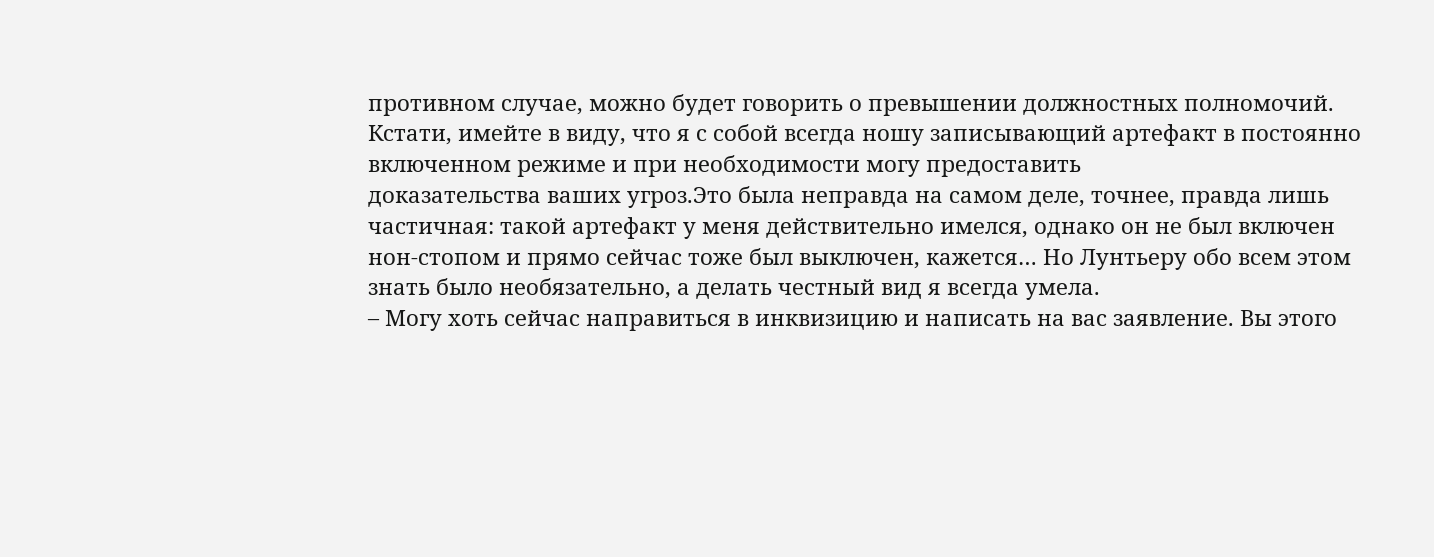противном случае, можно будет говорить о превышении должностных полномочий. Кстати, имейте в виду, что я с собой всегда ношу записывающий артефакт в постоянно включенном режиме и при необходимости могу предоставить
доказательства ваших угроз.Это была неправда на самом деле, точнее, правда лишь частичная: такой артефакт у меня действительно имелся, однако он не был включен нон-стопом и прямо сейчас тоже был выключен, кажется… Но Лунтьеру обо всем этом знать было необязательно, а делать честный вид я всегда умела.
– Могу хоть сейчас направиться в инквизицию и написать на вас заявление. Вы этого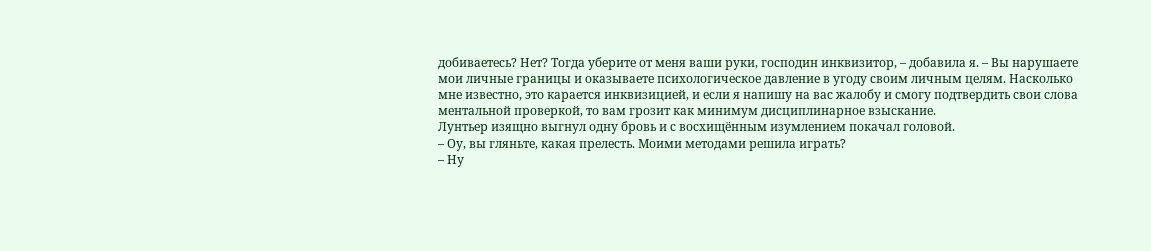добиваетесь? Нет? Тогда уберите от меня ваши руки, господин инквизитор, – добавила я. – Вы нарушаете мои личные границы и оказываете психологическое давление в угоду своим личным целям. Насколько мне известно, это карается инквизицией, и если я напишу на вас жалобу и смогу подтвердить свои слова ментальной проверкой, то вам грозит как минимум дисциплинарное взыскание.
Лунтьер изящно выгнул одну бровь и с восхищённым изумлением покачал головой.
– Оу, вы гляньте, какая прелесть. Моими методами решила играть?
– Ну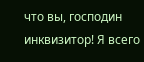что вы, господин инквизитор! Я всего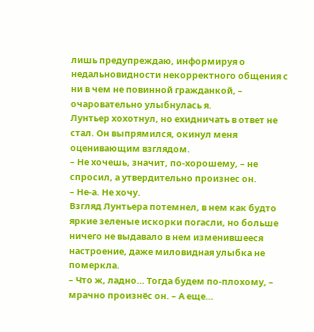лишь предупреждаю, информируя о недальновидности некорректного общения с ни в чем не повинной гражданкой, – очаровательно улыбнулась я.
Лунтьер хохотнул, но ехидничать в ответ не стал. Он выпрямился, окинул меня оценивающим взглядом.
– Не хочешь, значит, по-хорошему, – не спросил, а утвердительно произнес он.
– Не-а. Не хочу.
Взгляд Лунтьера потемнел, в нем как будто яркие зеленые искорки погасли, но больше ничего не выдавало в нем изменившееся настроение, даже миловидная улыбка не померкла.
– Что ж, ладно… Тогда будем по-плохому, – мрачно произнёс он. – А еще…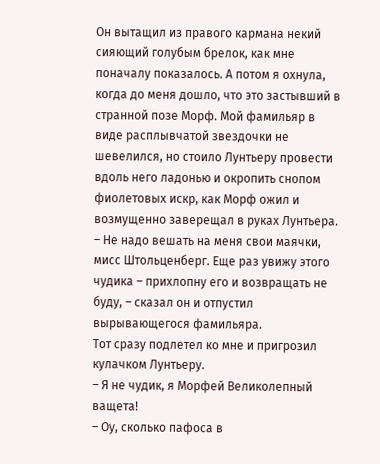Он вытащил из правого кармана некий сияющий голубым брелок, как мне поначалу показалось. А потом я охнула, когда до меня дошло, что это застывший в странной позе Морф. Мой фамильяр в виде расплывчатой звездочки не шевелился, но стоило Лунтьеру провести вдоль него ладонью и окропить снопом фиолетовых искр, как Морф ожил и возмущенно заверещал в руках Лунтьера.
– Не надо вешать на меня свои маячки, мисс Штольценберг. Еще раз увижу этого чудика – прихлопну его и возвращать не буду, – сказал он и отпустил вырывающегося фамильяра.
Тот сразу подлетел ко мне и пригрозил кулачком Лунтьеру.
– Я не чудик, я Морфей Великолепный ващета!
– Оу, сколько пафоса в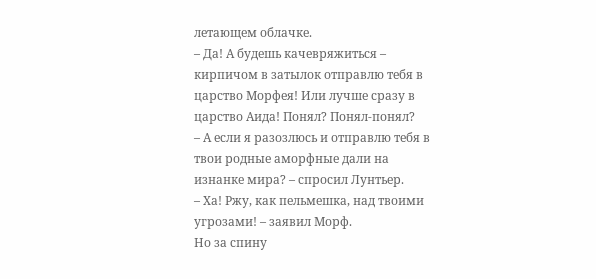летающем облачке.
– Да! А будешь качевряжиться – кирпичом в затылок отправлю тебя в царство Морфея! Или лучше сразу в царство Аида! Понял? Понял-понял?
– А если я разозлюсь и отправлю тебя в твои родные аморфные дали на изнанке мира? – спросил Лунтьер.
– Ха! Ржу, как пельмешка, над твоими угрозами! – заявил Морф.
Но за спину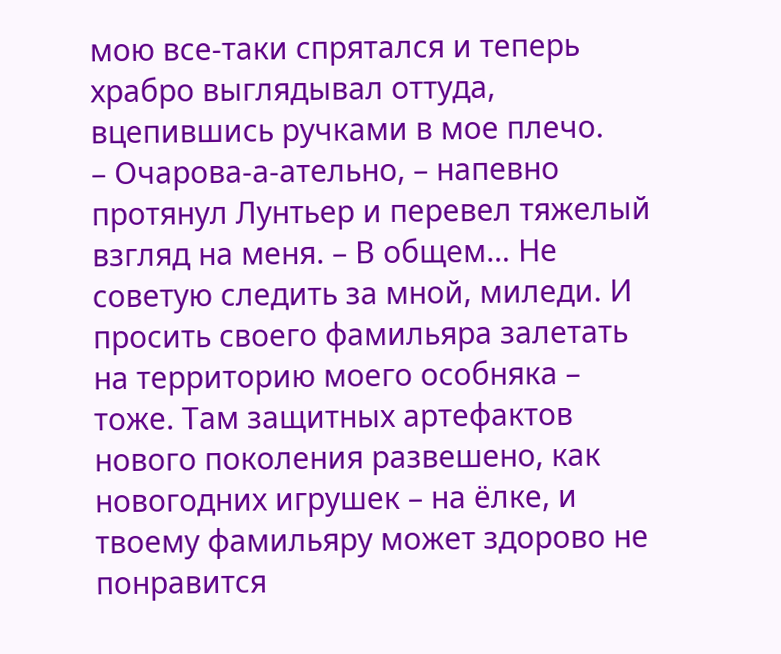мою все-таки спрятался и теперь храбро выглядывал оттуда, вцепившись ручками в мое плечо.
– Очарова-а-ательно, – напевно протянул Лунтьер и перевел тяжелый взгляд на меня. – В общем… Не советую следить за мной, миледи. И просить своего фамильяра залетать на территорию моего особняка – тоже. Там защитных артефактов нового поколения развешено, как новогодних игрушек – на ёлке, и твоему фамильяру может здорово не понравится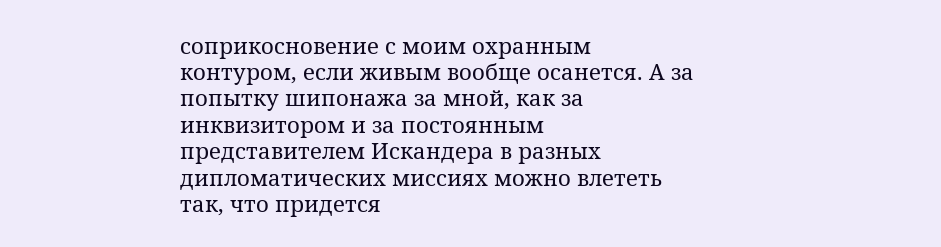соприкосновение с моим охранным контуром, если живым вообще осанется. А за попытку шипонажа за мной, как за инквизитором и за постоянным представителем Искандера в разных дипломатических миссиях можно влететь так, что придется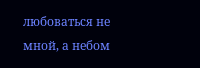любоваться не мной, а небом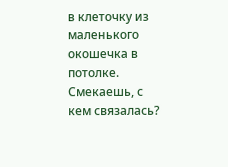в клеточку из маленького окошечка в потолке. Смекаешь, с кем связалась?